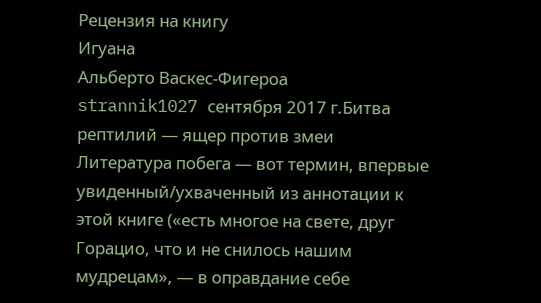Рецензия на книгу
Игуана
Альберто Васкес-Фигероа
strannik1027 сентября 2017 г.Битва рептилий — ящер против змеи
Литература побега — вот термин, впервые увиденный/ухваченный из аннотации к этой книге («есть многое на свете, друг Горацио, что и не снилось нашим мудрецам», — в оправдание себе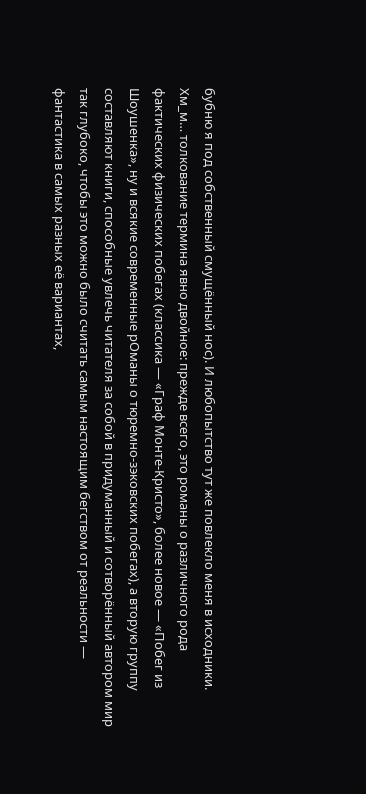бубню я под собственный смущённый нос). И любопытство тут же повлекло меня в исходники.
Хм_м… толкование термина явно двойное: прежде всего, это романы о различного рода фактических физических побегах (классика — «Граф Монте-Кристо», более новое — «Побег из Шоушенка», ну и всякие современные рОманы о тюремно-зэковских побегах), а вторую группу составляют книги, способные увлечь читателя за собой в придуманный и сотворённый автором мир так глубоко, чтобы это можно было считать самым настоящим бегством от реальности — фантастика в самых разных её вариантах,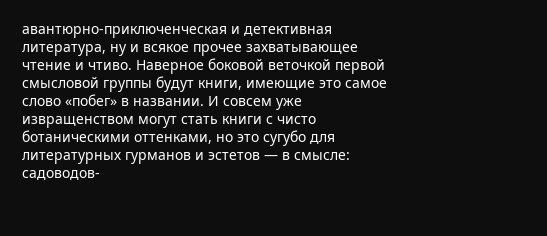авантюрно-приключенческая и детективная литература, ну и всякое прочее захватывающее чтение и чтиво. Наверное боковой веточкой первой смысловой группы будут книги, имеющие это самое слово «побег» в названии. И совсем уже извращенством могут стать книги с чисто ботаническими оттенками, но это сугубо для литературных гурманов и эстетов — в смысле: садоводов-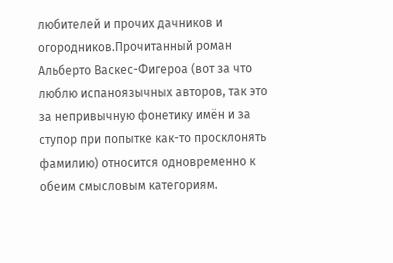любителей и прочих дачников и огородников.Прочитанный роман Альберто Васкес-Фигероа (вот за что люблю испаноязычных авторов, так это за непривычную фонетику имён и за ступор при попытке как-то просклонять фамилию) относится одновременно к обеим смысловым категориям.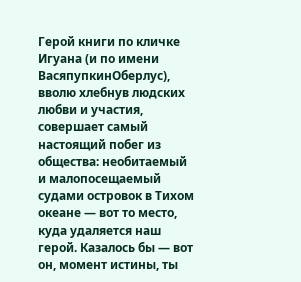Герой книги по кличке Игуана (и по имени
ВасяпупкинОберлус), вволю хлебнув людских любви и участия, совершает самый настоящий побег из общества: необитаемый и малопосещаемый судами островок в Тихом океане — вот то место, куда удаляется наш герой. Казалось бы — вот он, момент истины, ты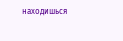находишься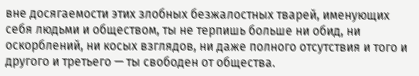вне досягаемости этих злобных безжалостных тварей, именующих себя людьми и обществом, ты не терпишь больше ни обид, ни оскорблений, ни косых взглядов, ни даже полного отсутствия и того и другого и третьего — ты свободен от общества.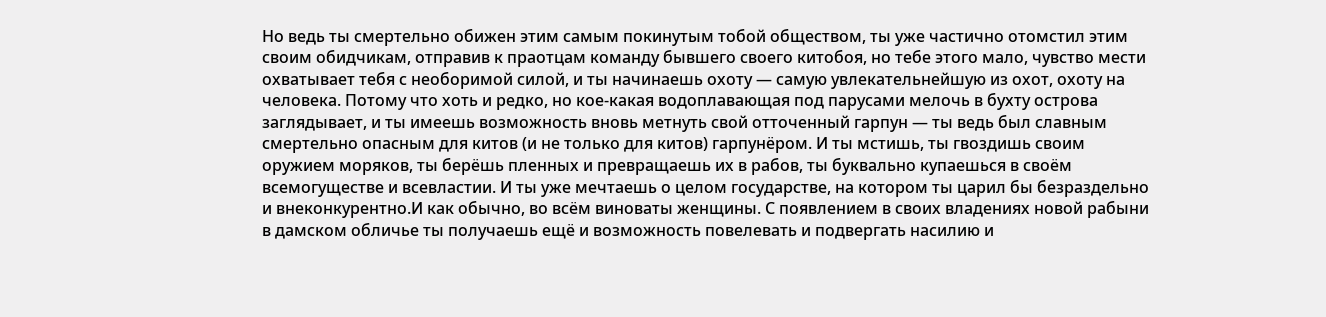Но ведь ты смертельно обижен этим самым покинутым тобой обществом, ты уже частично отомстил этим своим обидчикам, отправив к праотцам команду бывшего своего китобоя, но тебе этого мало, чувство мести охватывает тебя с необоримой силой, и ты начинаешь охоту — самую увлекательнейшую из охот, охоту на человека. Потому что хоть и редко, но кое-какая водоплавающая под парусами мелочь в бухту острова заглядывает, и ты имеешь возможность вновь метнуть свой отточенный гарпун — ты ведь был славным смертельно опасным для китов (и не только для китов) гарпунёром. И ты мстишь, ты гвоздишь своим оружием моряков, ты берёшь пленных и превращаешь их в рабов, ты буквально купаешься в своём всемогуществе и всевластии. И ты уже мечтаешь о целом государстве, на котором ты царил бы безраздельно и внеконкурентно.И как обычно, во всём виноваты женщины. С появлением в своих владениях новой рабыни в дамском обличье ты получаешь ещё и возможность повелевать и подвергать насилию и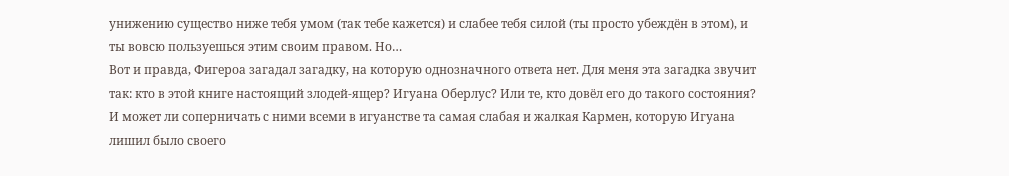унижению существо ниже тебя умом (так тебе кажется) и слабее тебя силой (ты просто убеждён в этом), и ты вовсю пользуешься этим своим правом. Но…
Вот и правда, Фигероа загадал загадку, на которую однозначного ответа нет. Для меня эта загадка звучит так: кто в этой книге настоящий злодей-ящер? Игуана Оберлус? Или те, кто довёл его до такого состояния? И может ли соперничать с ними всеми в игуанстве та самая слабая и жалкая Кармен, которую Игуана лишил было своего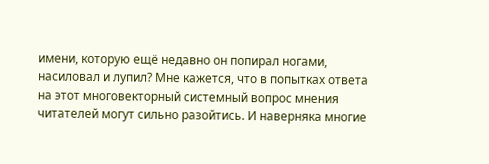имени, которую ещё недавно он попирал ногами, насиловал и лупил? Мне кажется, что в попытках ответа на этот многовекторный системный вопрос мнения читателей могут сильно разойтись. И наверняка многие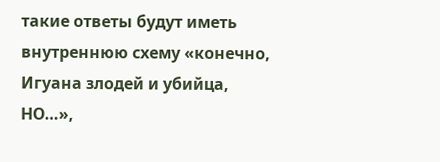такие ответы будут иметь внутреннюю схему «конечно, Игуана злодей и убийца, НО…»,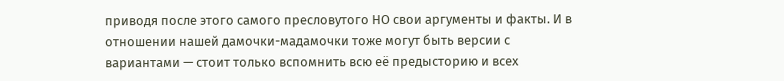приводя после этого самого пресловутого НО свои аргументы и факты. И в отношении нашей дамочки-мадамочки тоже могут быть версии с вариантами — стоит только вспомнить всю её предысторию и всех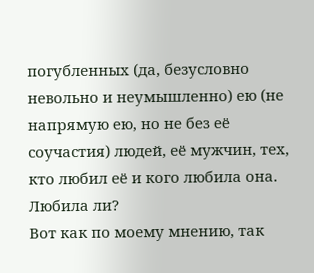погубленных (да, безусловно невольно и неумышленно) ею (не напрямую ею, но не без её соучастия) людей, её мужчин, тех, кто любил её и кого любила она. Любила ли?
Вот как по моему мнению, так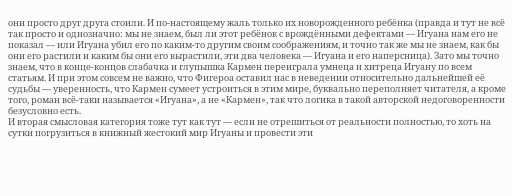они просто друг друга стоили. И по-настоящему жаль только их новорожденного ребёнка (правда и тут не всё так просто и однозначно: мы не знаем, был ли этот ребёнок с врождёнными дефектами — Игуана нам его не показал — или Игуана убил его по каким-то другим своим соображениям, и точно так же мы не знаем, как бы они его растили и каким бы они его вырастили, эти два человека — Игуана и его наперсница). Зато мы точно знаем, что в конце-концов слабачка и глупышка Кармен переиграла умнеца и хитреца Игуану по всем статьям. И при этом совсем не важно, что Фигероа оставил нас в неведении относительно дальнейшей её судьбы — уверенность, что Кармен сумеет устроиться в этим мире, буквально переполняет читателя, а кроме того, роман всё-таки называется «Игуана», а не «Кармен», так что логика в такой авторской недоговоренности безусловно есть.
И вторая смысловая категория тоже тут как тут — если не отрешиться от реальности полностью, то хоть на сутки погрузиться в книжный жестокий мир Игуаны и провести эти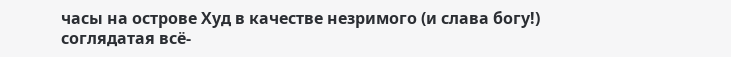часы на острове Худ в качестве незримого (и слава богу!) соглядатая всё-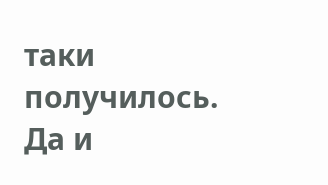таки получилось. Да и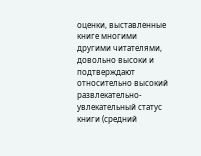оценки, выставленные книге многими другими читателями, довольно высоки и подтверждают относительно высокий развлекательно-увлекательный статус книги (средний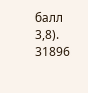балл 3,8).
31896